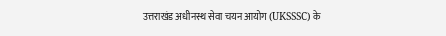उत्तराखंड अधीनस्थ सेवा चयन आयोग (UKSSSC) के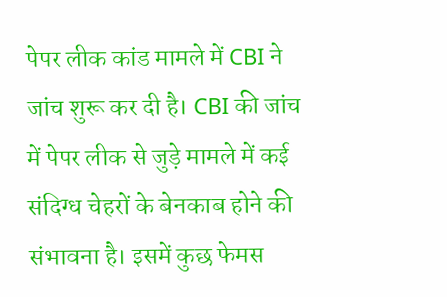पेपर लीक कांड मामले में CBI ने जांच शुरू कर दी है। CBI की जांच में पेपर लीक से जुड़े मामले में कई संदिग्ध चेहरों के बेनकाब होने की संभावना है। इसमें कुछ फेमस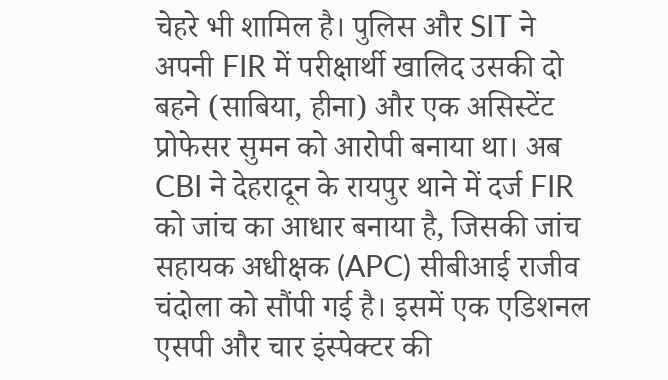चेहरे भी शामिल है। पुलिस और SIT ने अपनी FIR में परीक्षार्थी खालिद उसकी दो बहने (साबिया, हीना) और एक असिस्टेंट प्रोफेसर सुमन को आरोपी बनाया था। अब CBI ने देहरादून के रायपुर थाने में दर्ज FIR को जांच का आधार बनाया है, जिसकी जांच सहायक अधीक्षक (APC) सीबीआई राजीव चंदोला को सौंपी गई है। इसमें एक एडिशनल एसपी और चार इंस्पेक्टर की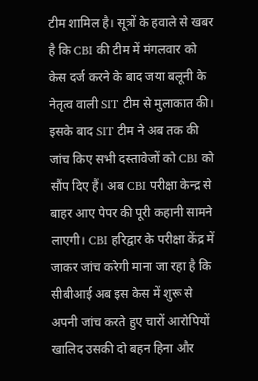टीम शामिल है। सूत्रों के हवाले से खबर है कि CBI की टीम में मंगलवार को केस दर्ज करने के बाद जया बलूनी के नेतृत्व वाली SIT टीम से मुलाकात की। इसके बाद SIT टीम ने अब तक की जांच किए सभी दस्तावेजों को CBI को सौंप दिए हैं। अब CBI परीक्षा केन्द्र से बाहर आए पेपर की पूरी कहानी सामने लाएगी। CBI हरिद्वार के परीक्षा केंद्र में जाकर जांच करेगी माना जा रहा है कि सीबीआई अब इस केस में शुरू से अपनी जांच करते हुए चारों आरोपियों खालिद उसकी दो बहन हिना और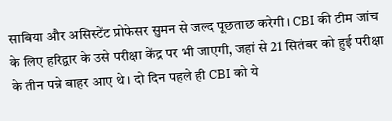साबिया और असिस्टेंट प्रोफेसर सुमन से जल्द पूछताछ करेगी। CBI की टीम जांच के लिए हरिद्वार के उसे परीक्षा केंद्र पर भी जाएगी, जहां से 21 सितंबर को हुई परीक्षा के तीन पन्ने बाहर आए थे। दो दिन पहले ही CBI को ये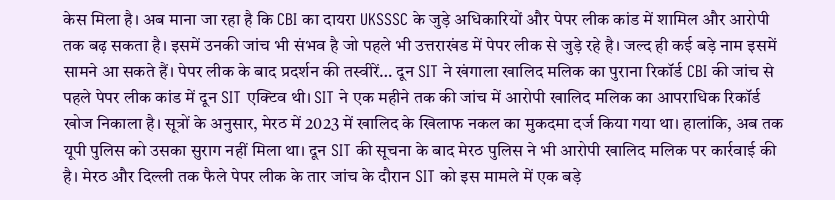केस मिला है। अब माना जा रहा है कि CBI का दायरा UKSSSC के जुड़े अधिकारियों और पेपर लीक कांड में शामिल और आरोपी तक बढ़ सकता है। इसमें उनकी जांच भी संभव है जो पहले भी उत्तराखंड में पेपर लीक से जुड़े रहे है। जल्द ही कई बड़े नाम इसमें सामने आ सकते हैं। पेपर लीक के बाद प्रदर्शन की तस्वीरें… दून SIT ने खंगाला खालिद मलिक का पुराना रिकॉर्ड CBI की जांच से पहले पेपर लीक कांड में दून SIT एक्टिव थी। SIT ने एक महीने तक की जांच में आरोपी खालिद मलिक का आपराधिक रिकॉर्ड खोज निकाला है। सूत्रों के अनुसार, मेरठ में 2023 में खालिद के खिलाफ नकल का मुकदमा दर्ज किया गया था। हालांकि, अब तक यूपी पुलिस को उसका सुराग नहीं मिला था। दून SIT की सूचना के बाद मेरठ पुलिस ने भी आरोपी खालिद मलिक पर कार्रवाई की है। मेरठ और दिल्ली तक फैले पेपर लीक के तार जांच के दौरान SIT को इस मामले में एक बड़े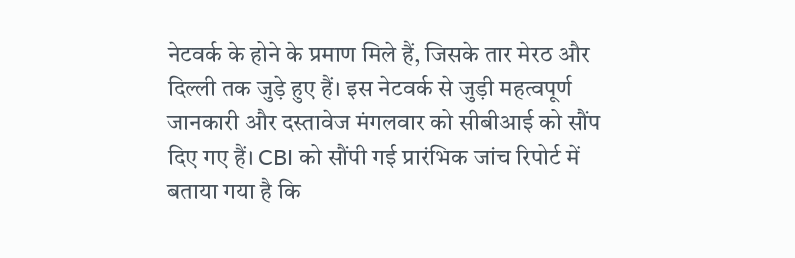नेटवर्क के होने के प्रमाण मिले हैं, जिसके तार मेरठ और दिल्ली तक जुड़े हुए हैं। इस नेटवर्क से जुड़ी महत्वपूर्ण जानकारी और दस्तावेज मंगलवार को सीबीआई को सौंप दिए गए हैं। CBI को सौंपी गई प्रारंभिक जांच रिपोर्ट में बताया गया है कि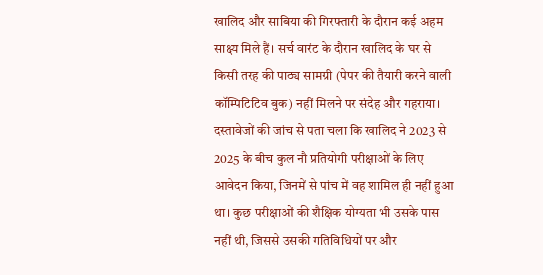खालिद और साबिया की गिरफ्तारी के दौरान कई अहम साक्ष्य मिले हैं। सर्च वारंट के दौरान खालिद के घर से किसी तरह की पाठ्य सामग्री (पेपर की तैयारी करने वाली कॉम्पिटिटिव बुक) नहीं मिलने पर संदेह और गहराया। दस्तावेजों की जांच से पता चला कि खालिद ने 2023 से 2025 के बीच कुल नौ प्रतियोगी परीक्षाओं के लिए आवेदन किया, जिनमें से पांच में वह शामिल ही नहीं हुआ था। कुछ परीक्षाओं की शैक्षिक योग्यता भी उसके पास नहीं थी, जिससे उसकी गतिविधियों पर और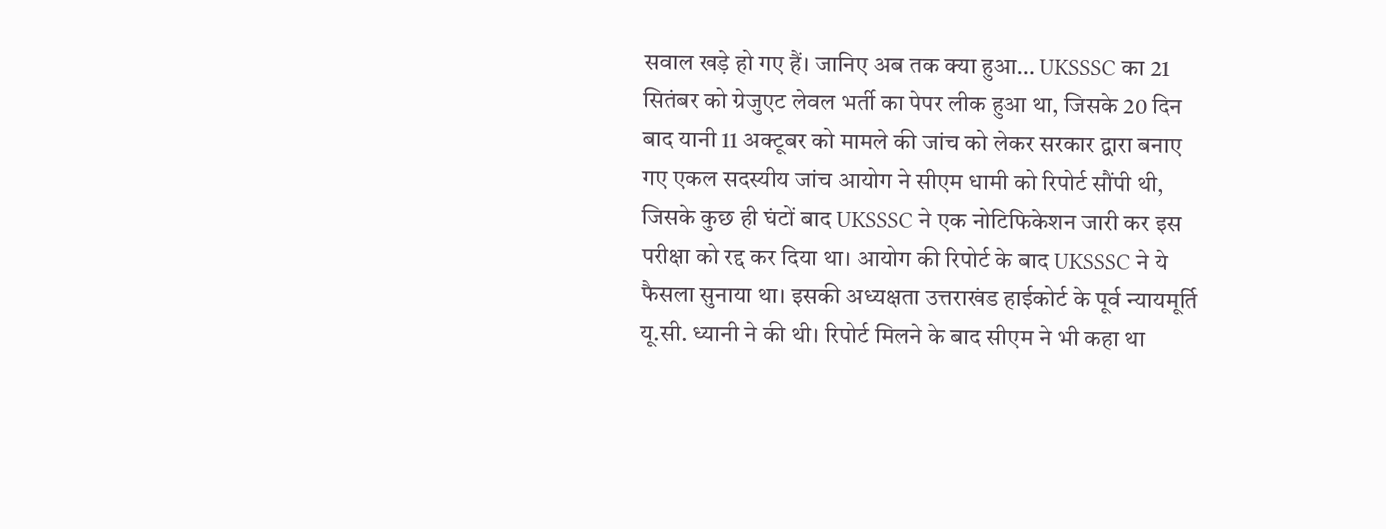सवाल खड़े हो गए हैं। जानिए अब तक क्या हुआ… UKSSSC का 21 सितंबर को ग्रेजुएट लेवल भर्ती का पेपर लीक हुआ था, जिसके 20 दिन बाद यानी 11 अक्टूबर को मामले की जांच को लेकर सरकार द्वारा बनाए गए एकल सदस्यीय जांच आयोग ने सीएम धामी को रिपोर्ट सौंपी थी, जिसके कुछ ही घंटों बाद UKSSSC ने एक नोटिफिकेशन जारी कर इस परीक्षा को रद्द कर दिया था। आयोग की रिपोर्ट के बाद UKSSSC ने ये फैसला सुनाया था। इसकी अध्यक्षता उत्तराखंड हाईकोर्ट के पूर्व न्यायमूर्ति यू.सी. ध्यानी ने की थी। रिपोर्ट मिलने के बाद सीएम ने भी कहा था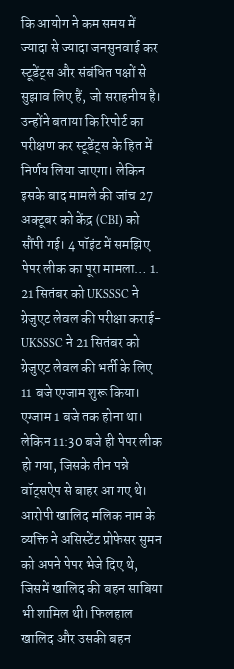कि आयोग ने कम समय में ज्यादा से ज्यादा जनसुनवाई कर स्टूडेंट्स और संबंधित पक्षों से सुझाव लिए हैं, जो सराहनीय है। उन्होंने बताया कि रिपोर्ट का परीक्षण कर स्टूडेंट्स के हित में निर्णय लिया जाएगा। लेकिन इसके बाद मामले की जांच 27 अक्टूबर को केंद्र (CBI) को सौंपी गई। 4 पॉइंट में समझिए पेपर लीक का पूरा मामला… 1. 21 सितंबर को UKSSSC ने ग्रेजुएट लेवल की परीक्षा कराई- UKSSSC ने 21 सितंबर को ग्रेजुएट लेवल की भर्ती के लिए 11 बजे एग्जाम शुरू किया। एग्जाम 1 बजे तक होना था। लेकिन 11:30 बजे ही पेपर लीक हो गया, जिसके तीन पन्ने वॉट्सऐप से बाहर आ गए थे। आरोपी खालिद मलिक नाम के व्यक्ति ने असिस्टेंट प्रोफेसर सुमन को अपने पेपर भेजे दिए थे, जिसमें खालिद की बहन साबिया भी शामिल थी। फिलहाल खालिद और उसकी बहन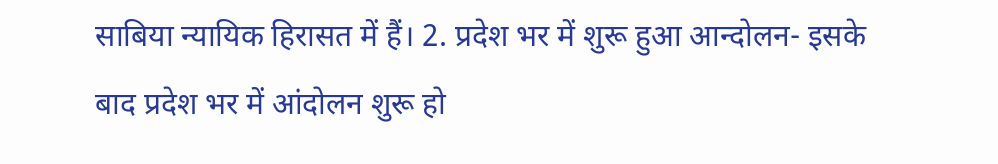साबिया न्यायिक हिरासत में हैं। 2. प्रदेश भर में शुरू हुआ आन्दोलन- इसके बाद प्रदेश भर में आंदोलन शुरू हो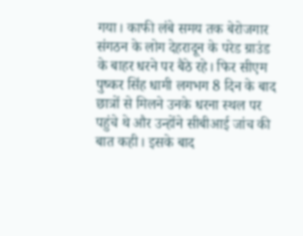गया। काफी लंबे समय तक बेरोजगार संगठन के लोग देहरादून के परेड ग्राउंड के बाहर धरने पर बैठे रहे। फिर सीएम पुष्कर सिंह धामी लगभग 8 दिन के बाद छात्रों से मिलने उनके धरना स्थल पर पहुंचे थे और उन्होंने सीबीआई जांच की बात कही। इसके बाद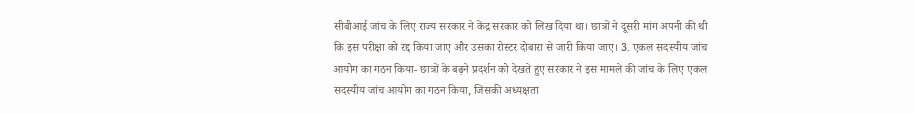सीबीआई जांच के लिए राज्य सरकार ने केंद्र सरकार को लिख दिया था। छात्रों ने दूसरी मांग अपनी की थी कि इस परीक्षा को रद्द किया जाए और उसका रोस्टर दोबारा से जारी किया जाए। 3. एकल सदस्यीय जांच आयोग का गठन किया- छात्रों के बढ़ने प्रदर्शन को देखते हुए सरकार ने इस मामले की जांच के लिए एकल सदस्यीय जांच आयोग का गठन किया, जिसकी अध्यक्षता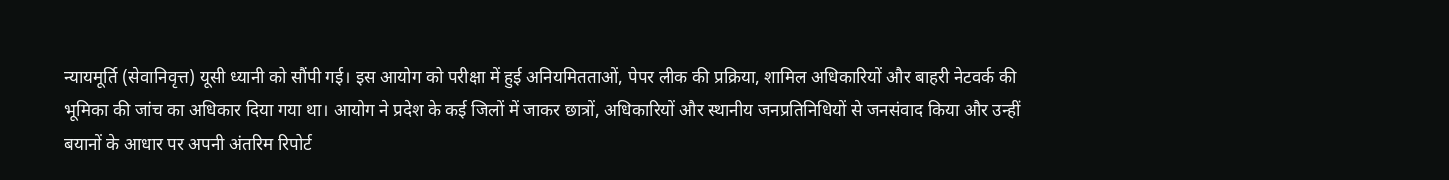न्यायमूर्ति (सेवानिवृत्त) यूसी ध्यानी को सौंपी गई। इस आयोग को परीक्षा में हुई अनियमितताओं, पेपर लीक की प्रक्रिया, शामिल अधिकारियों और बाहरी नेटवर्क की भूमिका की जांच का अधिकार दिया गया था। आयोग ने प्रदेश के कई जिलों में जाकर छात्रों, अधिकारियों और स्थानीय जनप्रतिनिधियों से जनसंवाद किया और उन्हीं बयानों के आधार पर अपनी अंतरिम रिपोर्ट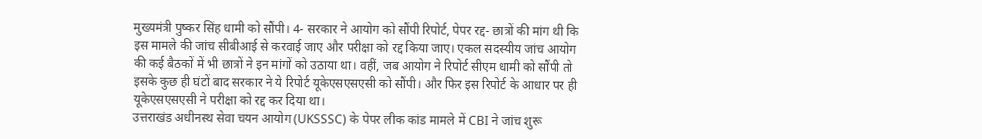मुख्यमंत्री पुष्कर सिंह धामी को सौंपी। 4- सरकार ने आयोग को सौंपी रिपोर्ट, पेपर रद्द- छात्रों की मांग थी कि इस मामले की जांच सीबीआई से करवाई जाए और परीक्षा को रद्द किया जाए। एकल सदस्यीय जांच आयोग की कई बैठकों में भी छात्रों ने इन मांगों को उठाया था। वहीं, जब आयोग ने रिपोर्ट सीएम धामी को सौंपी तो इसके कुछ ही घंटों बाद सरकार ने ये रिपोर्ट यूकेएसएसएसी को सौंपी। और फिर इस रिपोर्ट के आधार पर ही यूकेएसएसएसी ने परीक्षा को रद्द कर दिया था।
उत्तराखंड अधीनस्थ सेवा चयन आयोग (UKSSSC) के पेपर लीक कांड मामले में CBI ने जांच शुरू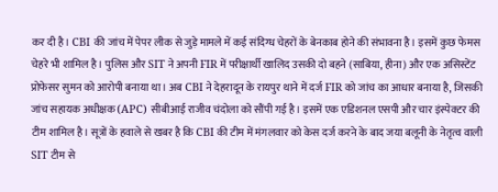कर दी है। CBI की जांच में पेपर लीक से जुड़े मामले में कई संदिग्ध चेहरों के बेनकाब होने की संभावना है। इसमें कुछ फेमस चेहरे भी शामिल है। पुलिस और SIT ने अपनी FIR में परीक्षार्थी खालिद उसकी दो बहने (साबिया, हीना) और एक असिस्टेंट प्रोफेसर सुमन को आरोपी बनाया था। अब CBI ने देहरादून के रायपुर थाने में दर्ज FIR को जांच का आधार बनाया है, जिसकी जांच सहायक अधीक्षक (APC) सीबीआई राजीव चंदोला को सौंपी गई है। इसमें एक एडिशनल एसपी और चार इंस्पेक्टर की टीम शामिल है। सूत्रों के हवाले से खबर है कि CBI की टीम में मंगलवार को केस दर्ज करने के बाद जया बलूनी के नेतृत्व वाली SIT टीम से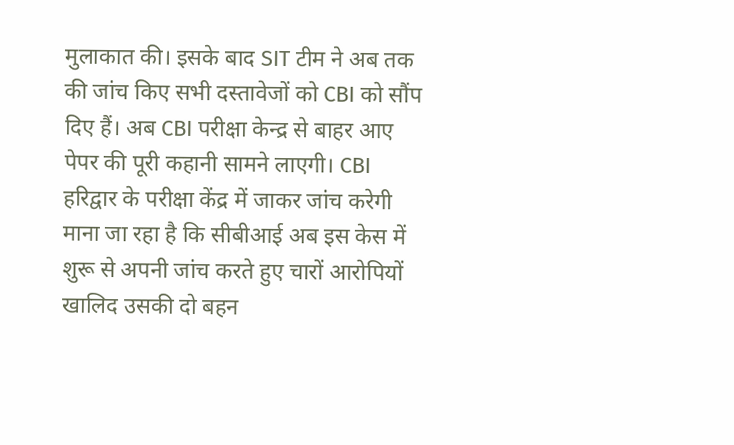मुलाकात की। इसके बाद SIT टीम ने अब तक की जांच किए सभी दस्तावेजों को CBI को सौंप दिए हैं। अब CBI परीक्षा केन्द्र से बाहर आए पेपर की पूरी कहानी सामने लाएगी। CBI हरिद्वार के परीक्षा केंद्र में जाकर जांच करेगी माना जा रहा है कि सीबीआई अब इस केस में शुरू से अपनी जांच करते हुए चारों आरोपियों खालिद उसकी दो बहन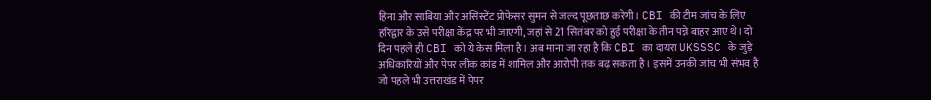हिना और साबिया और असिस्टेंट प्रोफेसर सुमन से जल्द पूछताछ करेगी। CBI की टीम जांच के लिए हरिद्वार के उसे परीक्षा केंद्र पर भी जाएगी, जहां से 21 सितंबर को हुई परीक्षा के तीन पन्ने बाहर आए थे। दो दिन पहले ही CBI को ये केस मिला है। अब माना जा रहा है कि CBI का दायरा UKSSSC के जुड़े अधिकारियों और पेपर लीक कांड में शामिल और आरोपी तक बढ़ सकता है। इसमें उनकी जांच भी संभव है जो पहले भी उत्तराखंड में पेपर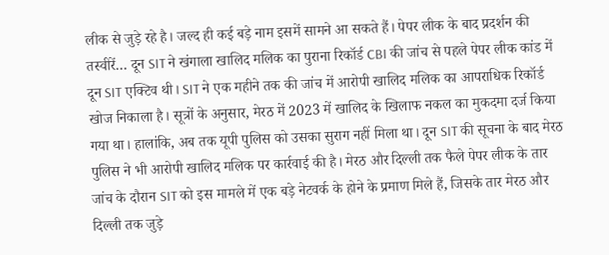लीक से जुड़े रहे है। जल्द ही कई बड़े नाम इसमें सामने आ सकते हैं। पेपर लीक के बाद प्रदर्शन की तस्वीरें… दून SIT ने खंगाला खालिद मलिक का पुराना रिकॉर्ड CBI की जांच से पहले पेपर लीक कांड में दून SIT एक्टिव थी। SIT ने एक महीने तक की जांच में आरोपी खालिद मलिक का आपराधिक रिकॉर्ड खोज निकाला है। सूत्रों के अनुसार, मेरठ में 2023 में खालिद के खिलाफ नकल का मुकदमा दर्ज किया गया था। हालांकि, अब तक यूपी पुलिस को उसका सुराग नहीं मिला था। दून SIT की सूचना के बाद मेरठ पुलिस ने भी आरोपी खालिद मलिक पर कार्रवाई की है। मेरठ और दिल्ली तक फैले पेपर लीक के तार जांच के दौरान SIT को इस मामले में एक बड़े नेटवर्क के होने के प्रमाण मिले हैं, जिसके तार मेरठ और दिल्ली तक जुड़े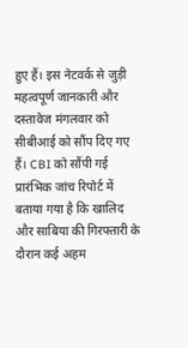हुए हैं। इस नेटवर्क से जुड़ी महत्वपूर्ण जानकारी और दस्तावेज मंगलवार को सीबीआई को सौंप दिए गए हैं। CBI को सौंपी गई प्रारंभिक जांच रिपोर्ट में बताया गया है कि खालिद और साबिया की गिरफ्तारी के दौरान कई अहम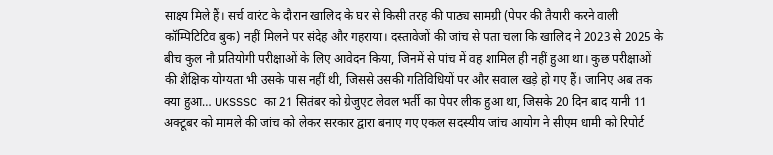साक्ष्य मिले हैं। सर्च वारंट के दौरान खालिद के घर से किसी तरह की पाठ्य सामग्री (पेपर की तैयारी करने वाली कॉम्पिटिटिव बुक) नहीं मिलने पर संदेह और गहराया। दस्तावेजों की जांच से पता चला कि खालिद ने 2023 से 2025 के बीच कुल नौ प्रतियोगी परीक्षाओं के लिए आवेदन किया, जिनमें से पांच में वह शामिल ही नहीं हुआ था। कुछ परीक्षाओं की शैक्षिक योग्यता भी उसके पास नहीं थी, जिससे उसकी गतिविधियों पर और सवाल खड़े हो गए हैं। जानिए अब तक क्या हुआ… UKSSSC का 21 सितंबर को ग्रेजुएट लेवल भर्ती का पेपर लीक हुआ था, जिसके 20 दिन बाद यानी 11 अक्टूबर को मामले की जांच को लेकर सरकार द्वारा बनाए गए एकल सदस्यीय जांच आयोग ने सीएम धामी को रिपोर्ट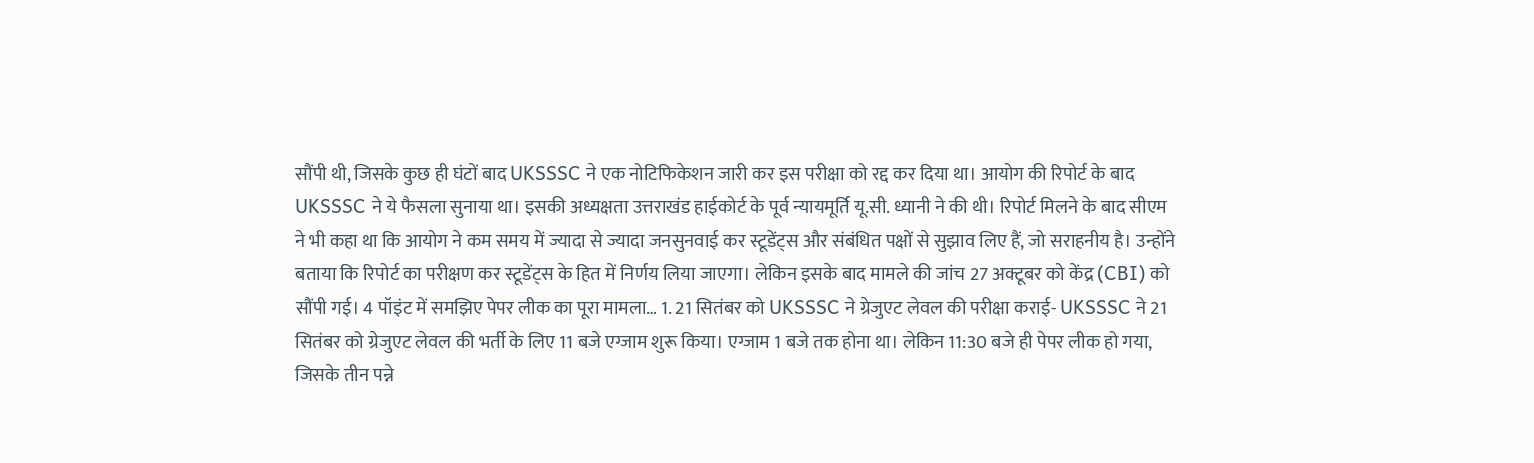सौंपी थी, जिसके कुछ ही घंटों बाद UKSSSC ने एक नोटिफिकेशन जारी कर इस परीक्षा को रद्द कर दिया था। आयोग की रिपोर्ट के बाद UKSSSC ने ये फैसला सुनाया था। इसकी अध्यक्षता उत्तराखंड हाईकोर्ट के पूर्व न्यायमूर्ति यू.सी. ध्यानी ने की थी। रिपोर्ट मिलने के बाद सीएम ने भी कहा था कि आयोग ने कम समय में ज्यादा से ज्यादा जनसुनवाई कर स्टूडेंट्स और संबंधित पक्षों से सुझाव लिए हैं, जो सराहनीय है। उन्होंने बताया कि रिपोर्ट का परीक्षण कर स्टूडेंट्स के हित में निर्णय लिया जाएगा। लेकिन इसके बाद मामले की जांच 27 अक्टूबर को केंद्र (CBI) को सौंपी गई। 4 पॉइंट में समझिए पेपर लीक का पूरा मामला… 1. 21 सितंबर को UKSSSC ने ग्रेजुएट लेवल की परीक्षा कराई- UKSSSC ने 21 सितंबर को ग्रेजुएट लेवल की भर्ती के लिए 11 बजे एग्जाम शुरू किया। एग्जाम 1 बजे तक होना था। लेकिन 11:30 बजे ही पेपर लीक हो गया, जिसके तीन पन्ने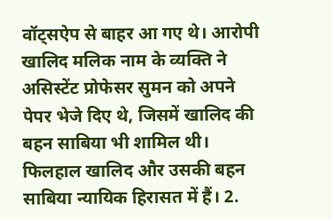वॉट्सऐप से बाहर आ गए थे। आरोपी खालिद मलिक नाम के व्यक्ति ने असिस्टेंट प्रोफेसर सुमन को अपने पेपर भेजे दिए थे, जिसमें खालिद की बहन साबिया भी शामिल थी। फिलहाल खालिद और उसकी बहन साबिया न्यायिक हिरासत में हैं। 2.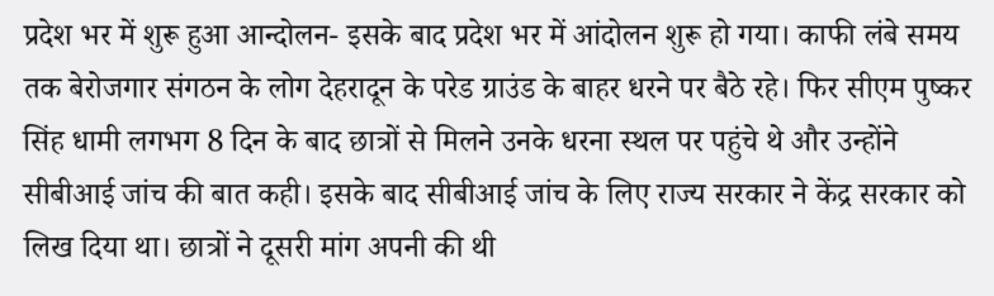प्रदेश भर में शुरू हुआ आन्दोलन- इसके बाद प्रदेश भर में आंदोलन शुरू हो गया। काफी लंबे समय तक बेरोजगार संगठन के लोग देहरादून के परेड ग्राउंड के बाहर धरने पर बैठे रहे। फिर सीएम पुष्कर सिंह धामी लगभग 8 दिन के बाद छात्रों से मिलने उनके धरना स्थल पर पहुंचे थे और उन्होंने सीबीआई जांच की बात कही। इसके बाद सीबीआई जांच के लिए राज्य सरकार ने केंद्र सरकार को लिख दिया था। छात्रों ने दूसरी मांग अपनी की थी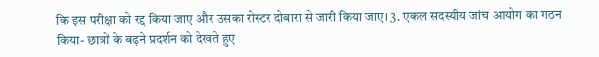कि इस परीक्षा को रद्द किया जाए और उसका रोस्टर दोबारा से जारी किया जाए। 3. एकल सदस्यीय जांच आयोग का गठन किया- छात्रों के बढ़ने प्रदर्शन को देखते हुए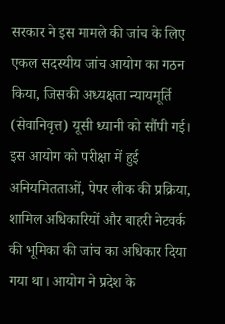सरकार ने इस मामले की जांच के लिए एकल सदस्यीय जांच आयोग का गठन किया, जिसकी अध्यक्षता न्यायमूर्ति (सेवानिवृत्त) यूसी ध्यानी को सौंपी गई। इस आयोग को परीक्षा में हुई अनियमितताओं, पेपर लीक की प्रक्रिया, शामिल अधिकारियों और बाहरी नेटवर्क की भूमिका की जांच का अधिकार दिया गया था। आयोग ने प्रदेश के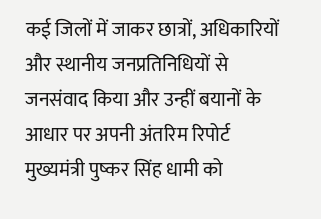कई जिलों में जाकर छात्रों, अधिकारियों और स्थानीय जनप्रतिनिधियों से जनसंवाद किया और उन्हीं बयानों के आधार पर अपनी अंतरिम रिपोर्ट मुख्यमंत्री पुष्कर सिंह धामी को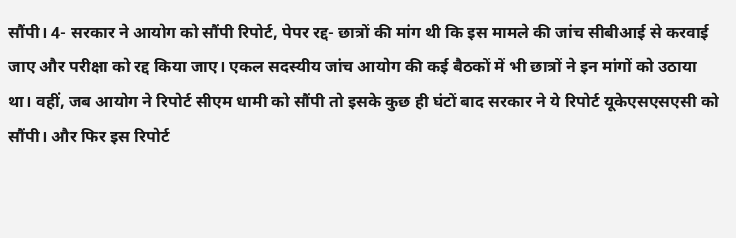सौंपी। 4- सरकार ने आयोग को सौंपी रिपोर्ट, पेपर रद्द- छात्रों की मांग थी कि इस मामले की जांच सीबीआई से करवाई जाए और परीक्षा को रद्द किया जाए। एकल सदस्यीय जांच आयोग की कई बैठकों में भी छात्रों ने इन मांगों को उठाया था। वहीं, जब आयोग ने रिपोर्ट सीएम धामी को सौंपी तो इसके कुछ ही घंटों बाद सरकार ने ये रिपोर्ट यूकेएसएसएसी को सौंपी। और फिर इस रिपोर्ट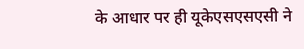के आधार पर ही यूकेएसएसएसी ने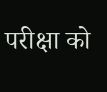परीक्षा को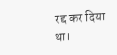रद्द कर दिया था।